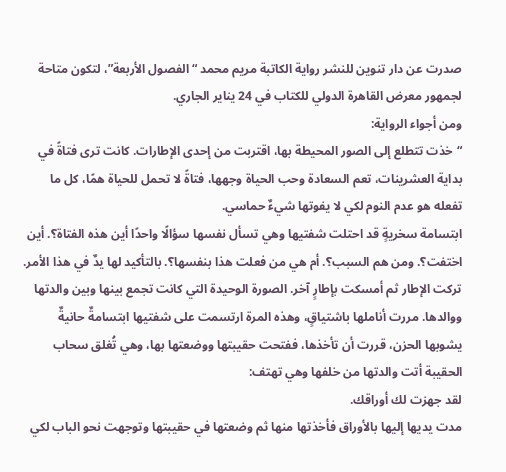صدرت عن دار تنوين للنشر رواية الكاتبة مريم محمد “الفصول الأربعة”، لتكون متاحة لجمهور معرض القاهرة الدولي للكتاب في 24 يناير الجاري.
ومن أجواء الرواية:
“خذت تتطلع إلى الصور المحيطة بها، اقتربت من إحدى الإطارات. كانت ترى فتاةً في بداية العشرينات، تعم السعادة وحب الحياة وجهها، فتاةً لا تحمل للحياة همًا، كل ما تفعله هو عدم النوم لكي لا يفوتها شيءٌ حماسي.
ابتسامة سخريةٍ قد احتلت شفتيها وهي تسأل نفسها سؤالًا واحدًا أين هذه الفتاة؟. أين اختفت؟. ومن هم السبب؟. أم هي من فعلت هذا بنفسها؟. بالتأكيد لها يدٌ في هذا الأمر.
تركت الإطار ثم أمسكت بإطارٍ آخر. الصورة الوحيدة التي كانت تجمع بينها وبين والدتها ووالدها. مررت أناملها باشتياقٍ، وهذه المرة ارتسمت على شفتيها ابتسامةٌ حانيةٌ يشوبها الحزن، قررت أن تأخذها، ففتحت حقيبتها ووضعتها بها، وهي تُغلق سحاب الحقيبة أتت والدتها من خلفها وهي تهتف:
لقد جهزت لك أوراقك.
مدت يديها إليها بالأوراق فأخذتها منها ثم وضعتها في حقيبتها وتوجهت نحو الباب لكي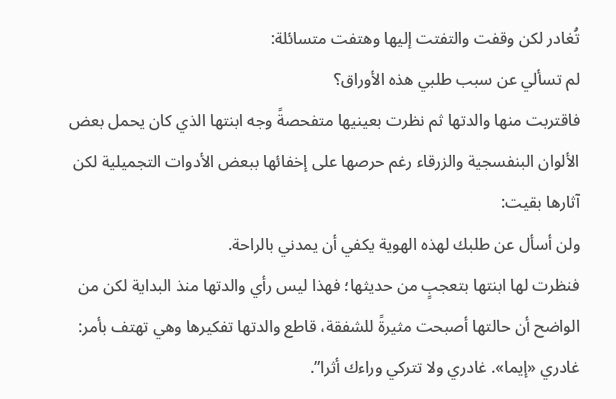تُغادر لكن وقفت والتفتت إليها وهتفت متسائلة:
لم تسألي عن سبب طلبي هذه الأوراق؟
فاقتربت منها والدتها ثم نظرت بعينيها متفحصةً وجه ابنتها الذي كان يحمل بعض الألوان البنفسجية والزرقاء رغم حرصها على إخفائها ببعض الأدوات التجميلية لكن آثارها بقيت:
ولن أسأل عن طلبك لهذه الهوية يكفي أن يمدني بالراحة.
فنظرت لها ابنتها بتعجبٍ من حديثها؛ فهذا ليس رأي والدتها منذ البداية لكن من الواضح أن حالتها أصبحت مثيرةً للشفقة، قاطع والدتها تفكيرها وهي تهتف بأمر:
غادري «إيما». غادري ولا تتركي وراءك أثرا”.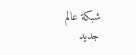شبكة عالم جديد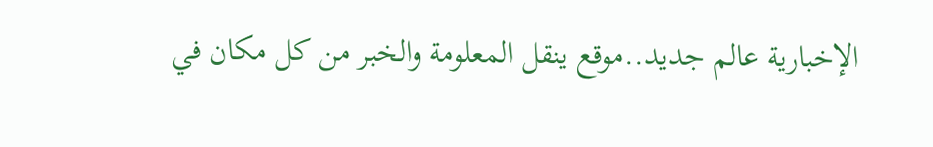الإخبارية عالم جديد..موقع ينقل المعلومة والخبر من كل مكان في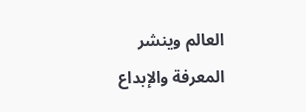العالم وينشر المعرفة والإبداع